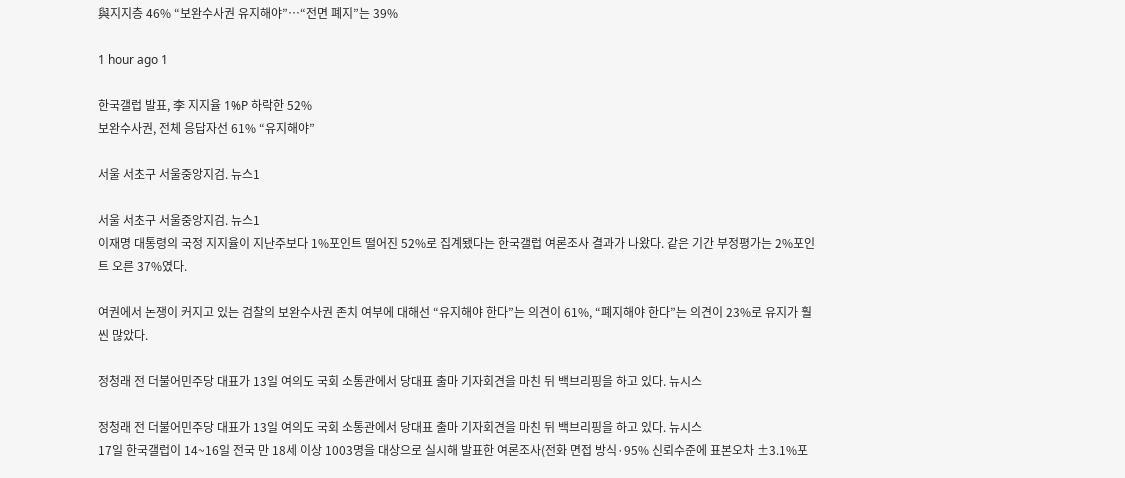與지지층 46% “보완수사권 유지해야”…“전면 폐지”는 39%

1 hour ago 1

한국갤럽 발표, 李 지지율 1%P 하락한 52%
보완수사권, 전체 응답자선 61% “유지해야”

서울 서초구 서울중앙지검. 뉴스1

서울 서초구 서울중앙지검. 뉴스1
이재명 대통령의 국정 지지율이 지난주보다 1%포인트 떨어진 52%로 집계됐다는 한국갤럽 여론조사 결과가 나왔다. 같은 기간 부정평가는 2%포인트 오른 37%였다.

여권에서 논쟁이 커지고 있는 검찰의 보완수사권 존치 여부에 대해선 “유지해야 한다”는 의견이 61%, “폐지해야 한다”는 의견이 23%로 유지가 훨씬 많았다.

정청래 전 더불어민주당 대표가 13일 여의도 국회 소통관에서 당대표 출마 기자회견을 마친 뒤 백브리핑을 하고 있다. 뉴시스

정청래 전 더불어민주당 대표가 13일 여의도 국회 소통관에서 당대표 출마 기자회견을 마친 뒤 백브리핑을 하고 있다. 뉴시스
17일 한국갤럽이 14~16일 전국 만 18세 이상 1003명을 대상으로 실시해 발표한 여론조사(전화 면접 방식·95% 신뢰수준에 표본오차 ±3.1%포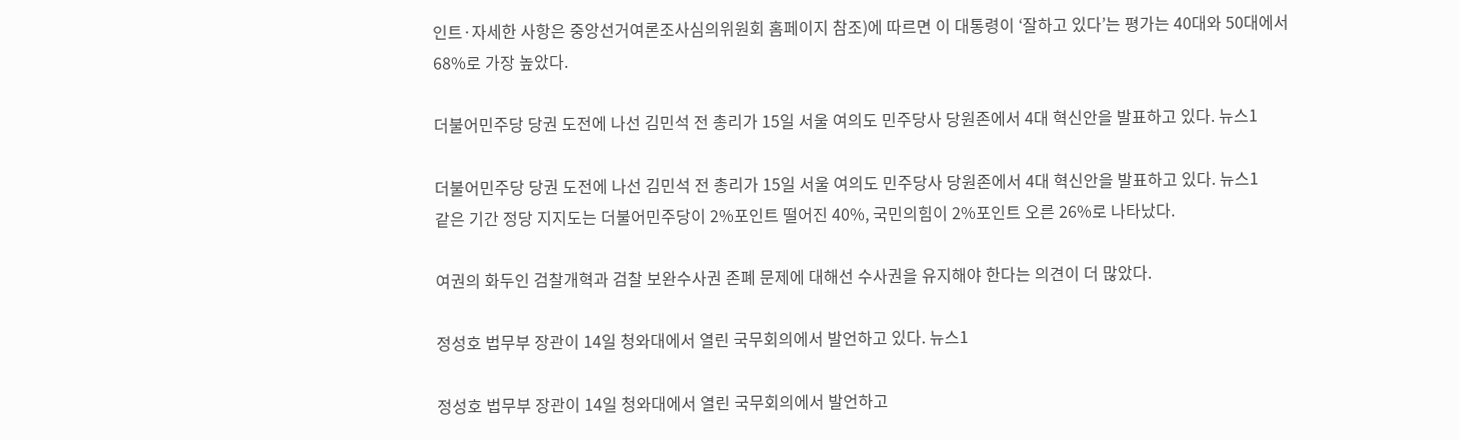인트·자세한 사항은 중앙선거여론조사심의위원회 홈페이지 참조)에 따르면 이 대통령이 ‘잘하고 있다’는 평가는 40대와 50대에서 68%로 가장 높았다.

더불어민주당 당권 도전에 나선 김민석 전 총리가 15일 서울 여의도 민주당사 당원존에서 4대 혁신안을 발표하고 있다. 뉴스1

더불어민주당 당권 도전에 나선 김민석 전 총리가 15일 서울 여의도 민주당사 당원존에서 4대 혁신안을 발표하고 있다. 뉴스1
같은 기간 정당 지지도는 더불어민주당이 2%포인트 떨어진 40%, 국민의힘이 2%포인트 오른 26%로 나타났다.

여권의 화두인 검찰개혁과 검찰 보완수사권 존폐 문제에 대해선 수사권을 유지해야 한다는 의견이 더 많았다.

정성호 법무부 장관이 14일 청와대에서 열린 국무회의에서 발언하고 있다. 뉴스1

정성호 법무부 장관이 14일 청와대에서 열린 국무회의에서 발언하고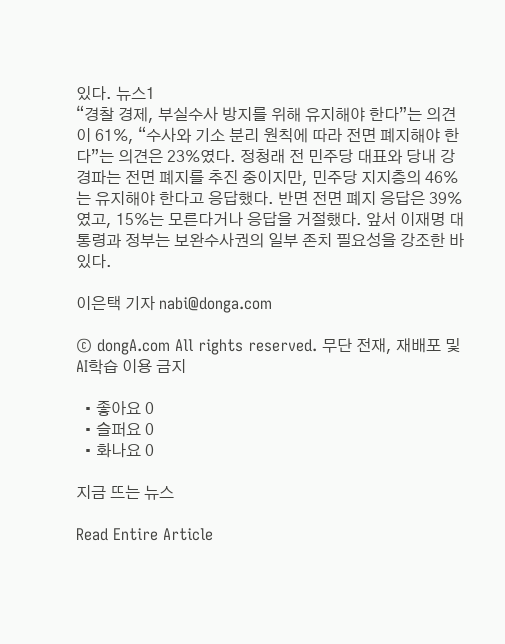있다. 뉴스1
“경찰 경제, 부실수사 방지를 위해 유지해야 한다”는 의견이 61%, “수사와 기소 분리 원칙에 따라 전면 폐지해야 한다”는 의견은 23%였다. 정청래 전 민주당 대표와 당내 강경파는 전면 폐지를 추진 중이지만, 민주당 지지층의 46%는 유지해야 한다고 응답했다. 반면 전면 폐지 응답은 39%였고, 15%는 모른다거나 응답을 거절했다. 앞서 이재명 대통령과 정부는 보완수사권의 일부 존치 필요성을 강조한 바 있다.

이은택 기자 nabi@donga.com

© dongA.com All rights reserved. 무단 전재, 재배포 및 AI학습 이용 금지

  • 좋아요 0
  • 슬퍼요 0
  • 화나요 0

지금 뜨는 뉴스

Read Entire Article